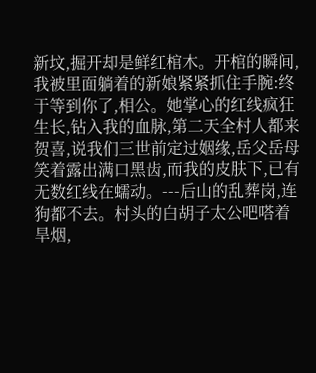新坟,掘开却是鲜红棺木。开棺的瞬间,我被里面躺着的新娘紧紧抓住手腕:终于等到你了,相公。她掌心的红线疯狂生长,钻入我的血脉,第二天全村人都来贺喜,说我们三世前定过姻缘,岳父岳母笑着露出满口黑齿,而我的皮肤下,已有无数红线在蠕动。---后山的乱葬岗,连狗都不去。村头的白胡子太公吧嗒着旱烟,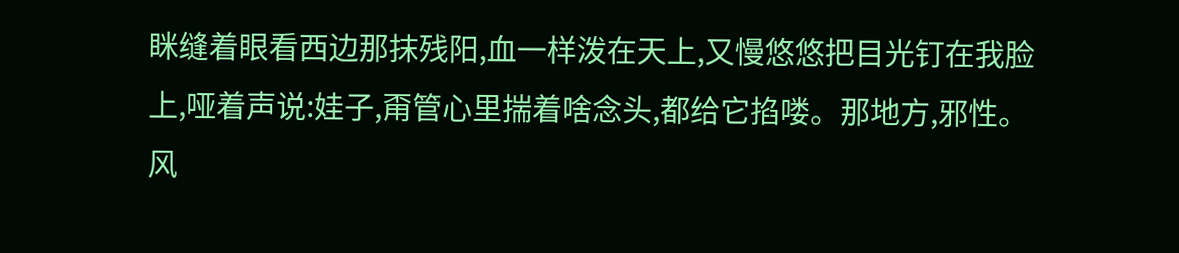眯缝着眼看西边那抹残阳,血一样泼在天上,又慢悠悠把目光钉在我脸上,哑着声说:娃子,甭管心里揣着啥念头,都给它掐喽。那地方,邪性。风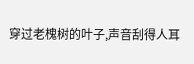穿过老槐树的叶子,声音刮得人耳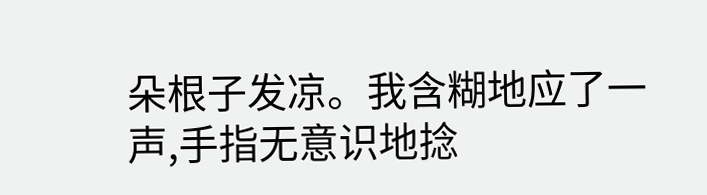朵根子发凉。我含糊地应了一声,手指无意识地捻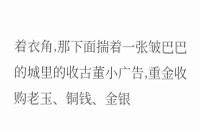着衣角,那下面揣着一张皱巴巴的城里的收古董小广告,重金收购老玉、铜钱、金银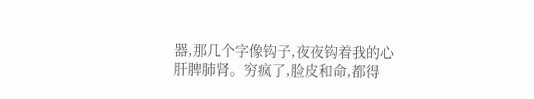器,那几个字像钩子,夜夜钩着我的心肝脾肺肾。穷疯了,脸皮和命,都得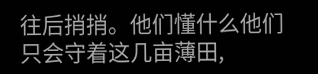往后捎捎。他们懂什么他们只会守着这几亩薄田,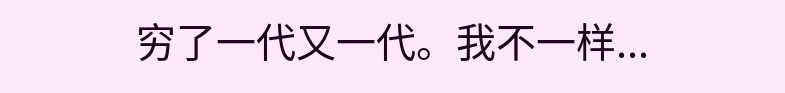穷了一代又一代。我不一样...